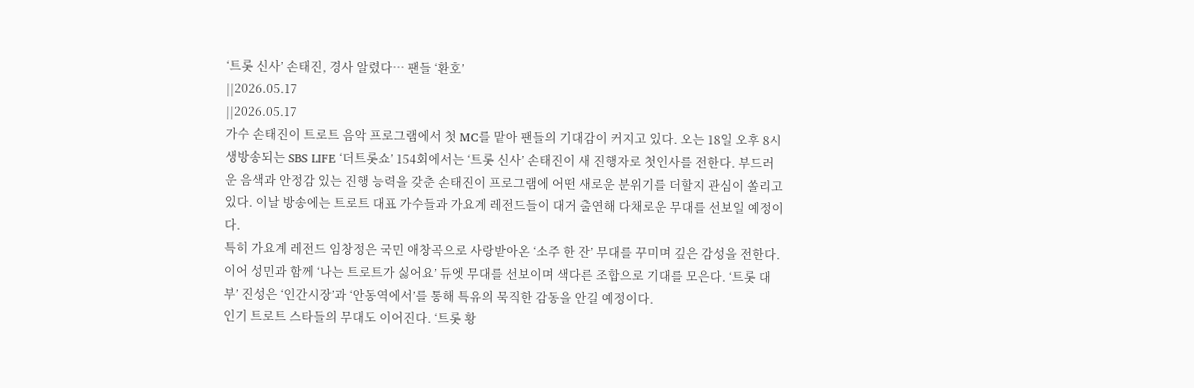‘트롯 신사’ 손태진, 경사 알렸다… 팬들 ‘환호’
||2026.05.17
||2026.05.17
가수 손태진이 트로트 음악 프로그램에서 첫 MC를 맡아 팬들의 기대감이 커지고 있다. 오는 18일 오후 8시 생방송되는 SBS LIFE ‘더트롯쇼’ 154회에서는 ‘트롯 신사’ 손태진이 새 진행자로 첫인사를 전한다. 부드러운 음색과 안정감 있는 진행 능력을 갖춘 손태진이 프로그램에 어떤 새로운 분위기를 더할지 관심이 쏠리고 있다. 이날 방송에는 트로트 대표 가수들과 가요계 레전드들이 대거 출연해 다채로운 무대를 선보일 예정이다.
특히 가요계 레전드 임창정은 국민 애창곡으로 사랑받아온 ‘소주 한 잔’ 무대를 꾸미며 깊은 감성을 전한다. 이어 성민과 함께 ‘나는 트로트가 싫어요’ 듀엣 무대를 선보이며 색다른 조합으로 기대를 모은다. ‘트롯 대부’ 진성은 ‘인간시장’과 ‘안동역에서’를 통해 특유의 묵직한 감동을 안길 예정이다.
인기 트로트 스타들의 무대도 이어진다. ‘트롯 황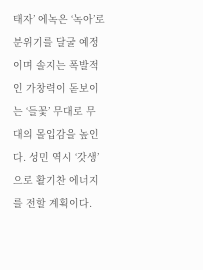태자’ 에녹은 ‘녹아’로 분위기를 달굴 예정이며 솔지는 폭발적인 가창력이 돋보이는 ‘들꽃’ 무대로 무대의 몰입감을 높인다. 성민 역시 ‘갓생’으로 활기찬 에너지를 전할 계획이다.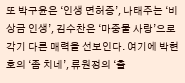또 박구윤은 ‘인생 면허증’, 나태주는 ‘비상금 인생’, 김수찬은 ‘마중물 사랑’으로 각기 다른 매력을 선보인다. 여기에 박현호의 ‘좀 치네’, 류원정의 ‘출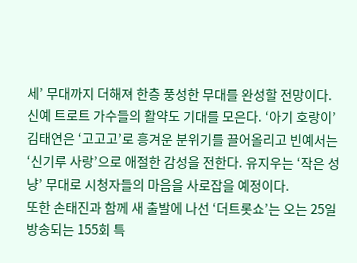세’ 무대까지 더해져 한층 풍성한 무대를 완성할 전망이다.
신예 트로트 가수들의 활약도 기대를 모은다. ‘아기 호랑이’ 김태연은 ‘고고고’로 흥겨운 분위기를 끌어올리고 빈예서는 ‘신기루 사랑’으로 애절한 감성을 전한다. 유지우는 ‘작은 성냥’ 무대로 시청자들의 마음을 사로잡을 예정이다.
또한 손태진과 함께 새 출발에 나선 ‘더트롯쇼’는 오는 25일 방송되는 155회 특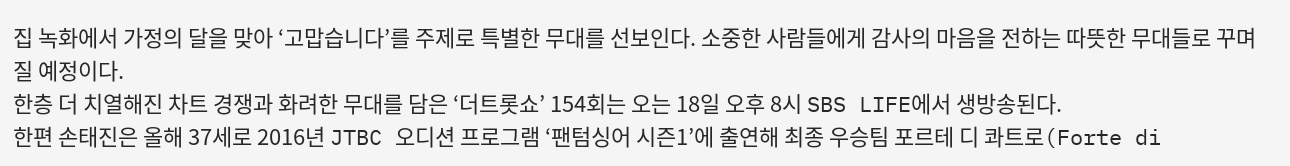집 녹화에서 가정의 달을 맞아 ‘고맙습니다’를 주제로 특별한 무대를 선보인다. 소중한 사람들에게 감사의 마음을 전하는 따뜻한 무대들로 꾸며질 예정이다.
한층 더 치열해진 차트 경쟁과 화려한 무대를 담은 ‘더트롯쇼’ 154회는 오는 18일 오후 8시 SBS LIFE에서 생방송된다.
한편 손태진은 올해 37세로 2016년 JTBC 오디션 프로그램 ‘팬텀싱어 시즌1’에 출연해 최종 우승팀 포르테 디 콰트로(Forte di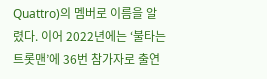Quattro)의 멤버로 이름을 알렸다. 이어 2022년에는 ‘불타는 트롯맨’에 36번 참가자로 출연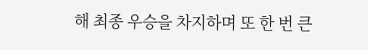해 최종 우승을 차지하며 또 한 번 큰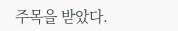주목을 받았다.